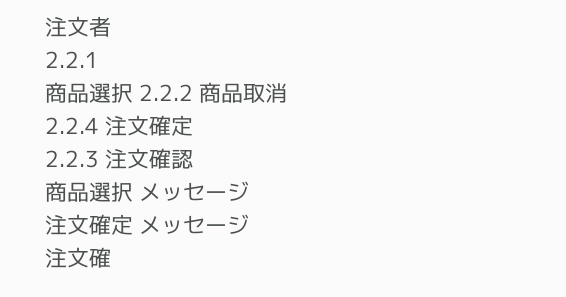注文者
2.2.1
商品選択 2.2.2 商品取消
2.2.4 注文確定
2.2.3 注文確認
商品選択 メッセージ
注文確定 メッセージ
注文確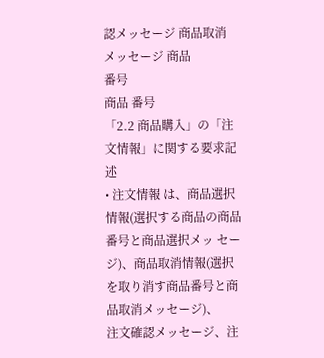認メッセージ 商品取消
メッセージ 商品
番号
商品 番号
「2.2 商品購入」の「注文情報」に関する要求記述
• 注文情報 は、商品選択情報(選択する商品の商品番号と商品選択メッ セージ)、商品取消情報(選択を取り消す商品番号と商品取消メッセージ)、
注文確認メッセージ、注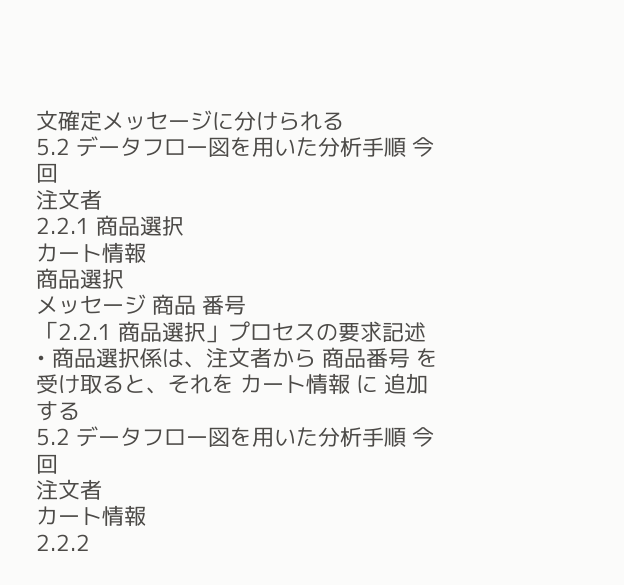文確定メッセージに分けられる
5.2 データフロー図を用いた分析手順 今回
注文者
2.2.1 商品選択
カート情報
商品選択
メッセージ 商品 番号
「2.2.1 商品選択」プロセスの要求記述
• 商品選択係は、注文者から 商品番号 を受け取ると、それを カート情報 に 追加する
5.2 データフロー図を用いた分析手順 今回
注文者
カート情報
2.2.2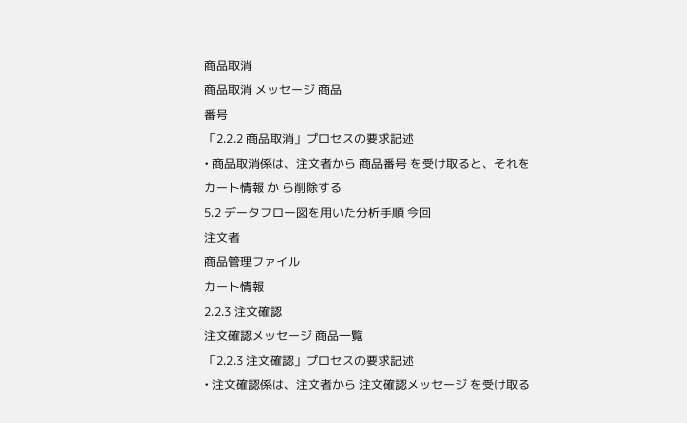商品取消
商品取消 メッセージ 商品
番号
「2.2.2 商品取消」プロセスの要求記述
• 商品取消係は、注文者から 商品番号 を受け取ると、それを カート情報 か ら削除する
5.2 データフロー図を用いた分析手順 今回
注文者
商品管理ファイル
カート情報
2.2.3 注文確認
注文確認メッセージ 商品一覧
「2.2.3 注文確認」プロセスの要求記述
• 注文確認係は、注文者から 注文確認メッセージ を受け取る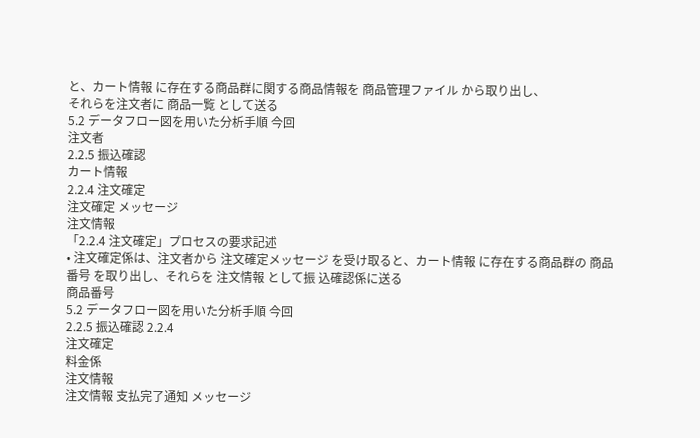と、カート情報 に存在する商品群に関する商品情報を 商品管理ファイル から取り出し、
それらを注文者に 商品一覧 として送る
5.2 データフロー図を用いた分析手順 今回
注文者
2.2.5 振込確認
カート情報
2.2.4 注文確定
注文確定 メッセージ
注文情報
「2.2.4 注文確定」プロセスの要求記述
• 注文確定係は、注文者から 注文確定メッセージ を受け取ると、カート情報 に存在する商品群の 商品番号 を取り出し、それらを 注文情報 として振 込確認係に送る
商品番号
5.2 データフロー図を用いた分析手順 今回
2.2.5 振込確認 2.2.4
注文確定
料金係
注文情報
注文情報 支払完了通知 メッセージ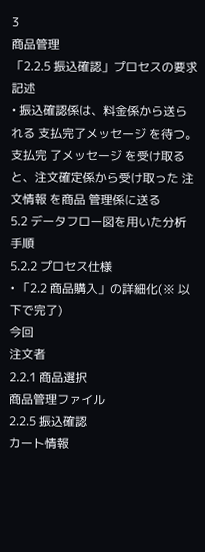3
商品管理
「2.2.5 振込確認」プロセスの要求記述
• 振込確認係は、料金係から送られる 支払完了メッセージ を待つ。支払完 了メッセージ を受け取ると、注文確定係から受け取った 注文情報 を商品 管理係に送る
5.2 データフロー図を用いた分析手順
5.2.2 プロセス仕様
• 「2.2 商品購入」の詳細化(※ 以下で完了)
今回
注文者
2.2.1 商品選択
商品管理ファイル
2.2.5 振込確認
カート情報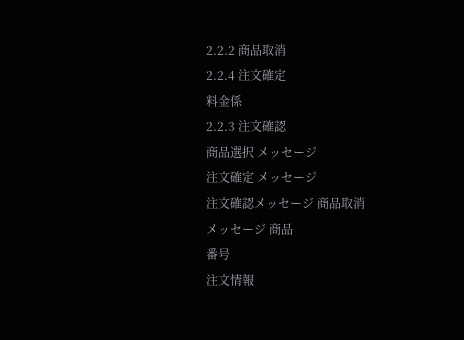2.2.2 商品取消
2.2.4 注文確定
料金係
2.2.3 注文確認
商品選択 メッセージ
注文確定 メッセージ
注文確認メッセージ 商品取消
メッセージ 商品
番号
注文情報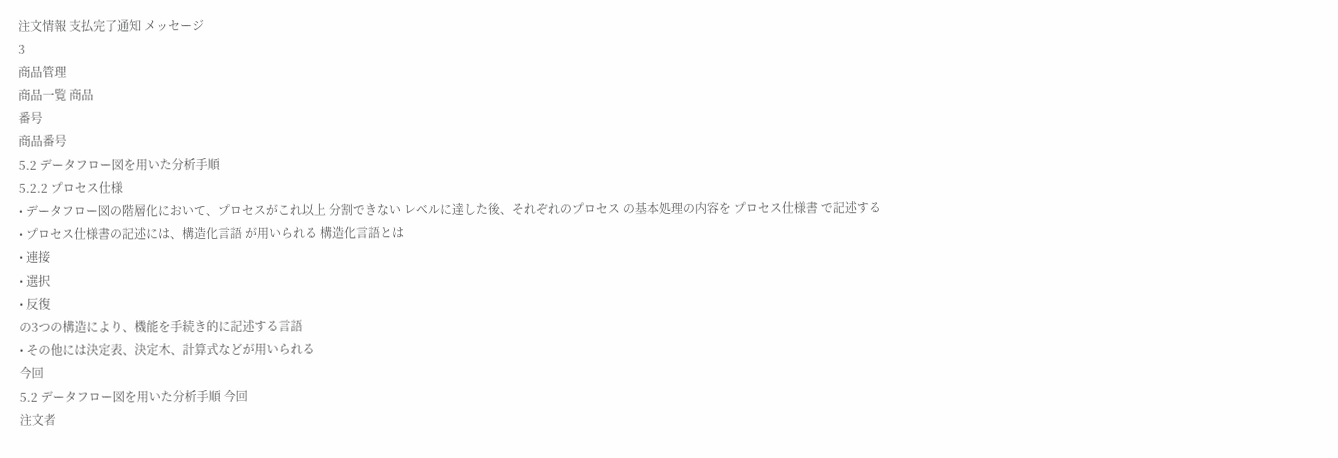注文情報 支払完了通知 メッセージ
3
商品管理
商品一覧 商品
番号
商品番号
5.2 データフロー図を用いた分析手順
5.2.2 プロセス仕様
• データフロー図の階層化において、プロセスがこれ以上 分割できない レベルに達した後、それぞれのプロセス の基本処理の内容を プロセス仕様書 で記述する
• プロセス仕様書の記述には、構造化言語 が用いられる 構造化言語とは
• 連接
• 選択
• 反復
の3つの構造により、機能を手続き的に記述する言語
• その他には決定表、決定木、計算式などが用いられる
今回
5.2 データフロー図を用いた分析手順 今回
注文者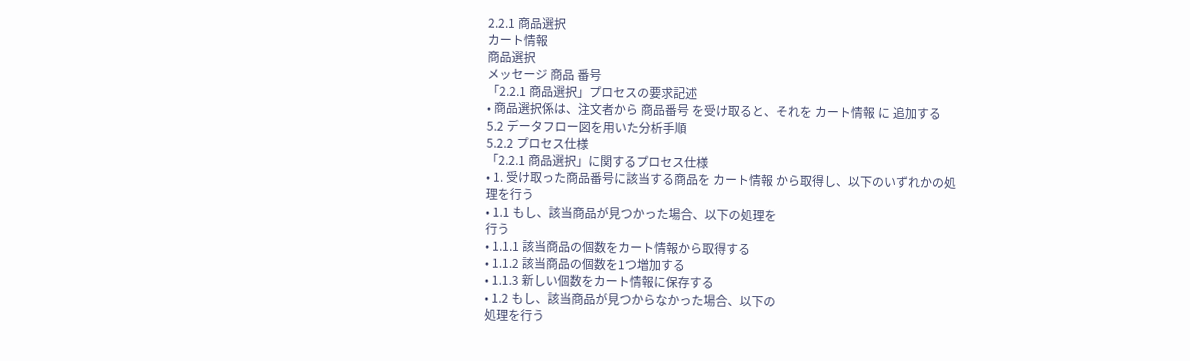2.2.1 商品選択
カート情報
商品選択
メッセージ 商品 番号
「2.2.1 商品選択」プロセスの要求記述
• 商品選択係は、注文者から 商品番号 を受け取ると、それを カート情報 に 追加する
5.2 データフロー図を用いた分析手順
5.2.2 プロセス仕様
「2.2.1 商品選択」に関するプロセス仕様
• 1. 受け取った商品番号に該当する商品を カート情報 から取得し、以下のいずれかの処理を行う
• 1.1 もし、該当商品が見つかった場合、以下の処理を
行う
• 1.1.1 該当商品の個数をカート情報から取得する
• 1.1.2 該当商品の個数を1つ増加する
• 1.1.3 新しい個数をカート情報に保存する
• 1.2 もし、該当商品が見つからなかった場合、以下の
処理を行う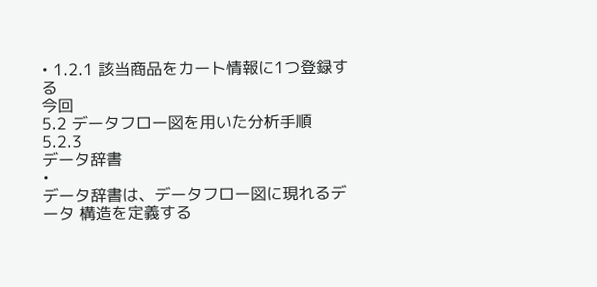• 1.2.1 該当商品をカート情報に1つ登録する
今回
5.2 データフロー図を用いた分析手順
5.2.3
データ辞書
•
データ辞書は、データフロー図に現れるデータ 構造を定義する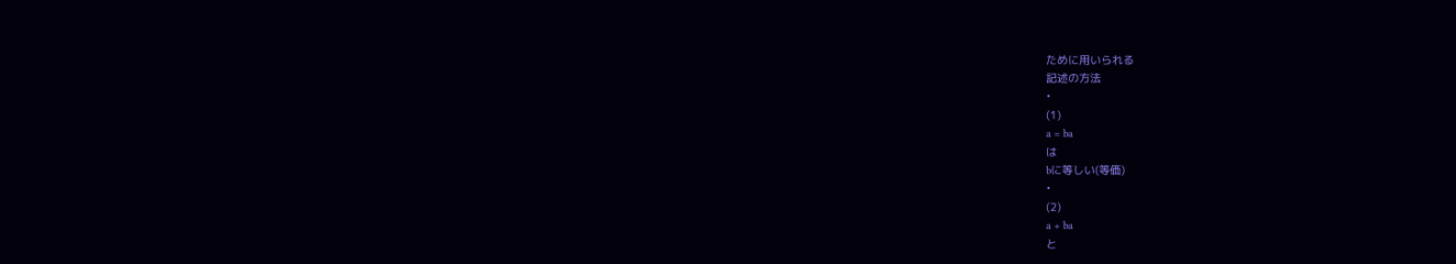ために用いられる
記述の方法
•
(1)
a = ba
は
bに等しい(等価)
•
(2)
a + ba
と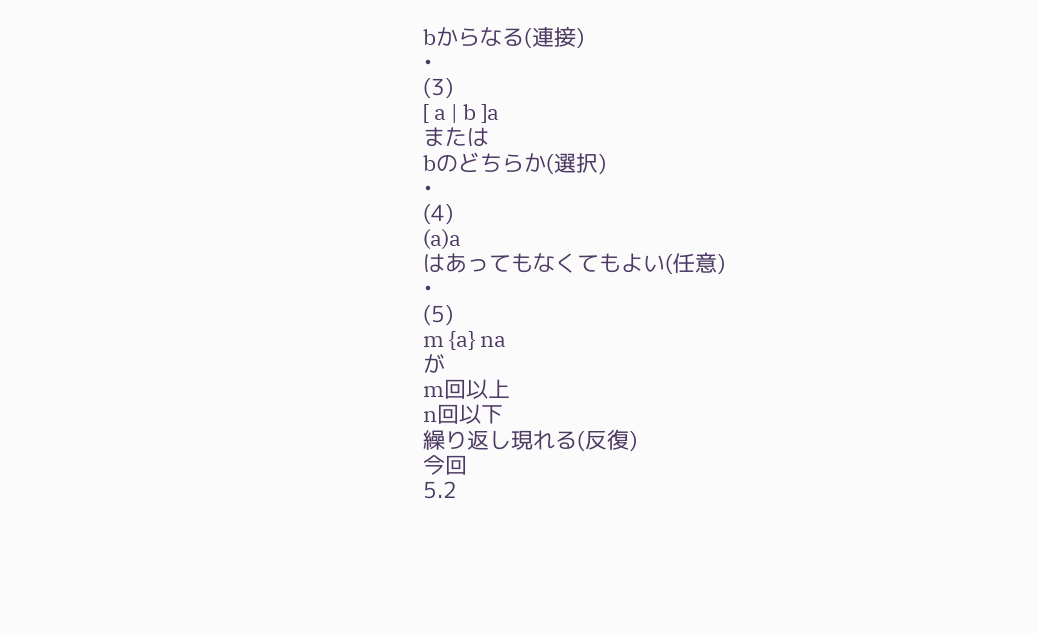bからなる(連接)
•
(3)
[ a | b ]a
または
bのどちらか(選択)
•
(4)
(a)a
はあってもなくてもよい(任意)
•
(5)
m {a} na
が
m回以上
n回以下
繰り返し現れる(反復)
今回
5.2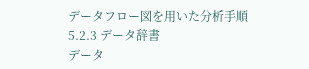データフロー図を用いた分析手順
5.2.3 データ辞書
データ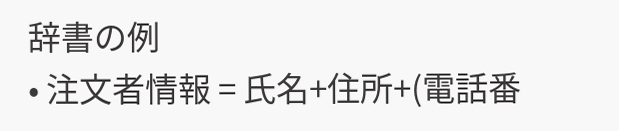辞書の例
• 注文者情報 = 氏名+住所+(電話番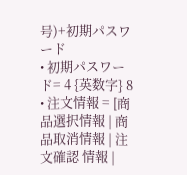号)+初期パスワード
• 初期パスワード= 4 {英数字} 8
• 注文情報 = [商品選択情報 | 商品取消情報 | 注文確認 情報 |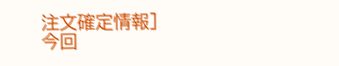注文確定情報]
今回